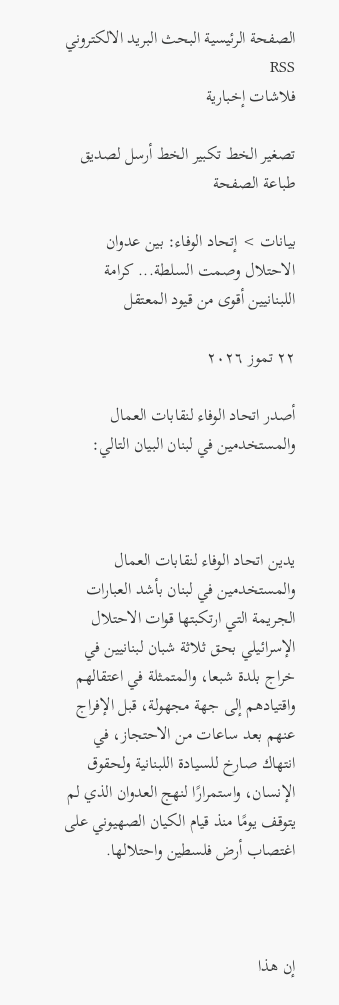الصفحة الرئيسية البحث البريد الالكتروني RSS
فلاشات إخبارية

تصغير الخط تكبير الخط أرسل لصديق طباعة الصفحة

بيانات > إتحاد الوفاء: بين عدوان الاحتلال وصمت السلطة... كرامة اللبنانيين أقوى من قيود المعتقل

٢٢ تموز ٢٠٢٦

أصدر اتحاد الوفاء لنقابات العمال والمستخدمين في لبنان البيان التالي:



يدين اتحاد الوفاء لنقابات العمال والمستخدمين في لبنان بأشد العبارات الجريمة التي ارتكبتها قوات الاحتلال الإسرائيلي بحق ثلاثة شبان لبنانيين في خراج بلدة شبعا، والمتمثلة في اعتقالهم واقتيادهم إلى جهة مجهولة، قبل الإفراج عنهم بعد ساعات من الاحتجاز، في انتهاك صارخ للسيادة اللبنانية ولحقوق الإنسان، واستمرارًا لنهج العدوان الذي لم يتوقف يومًا منذ قيام الكيان الصهيوني على اغتصاب أرض فلسطين واحتلالها.



إن هذا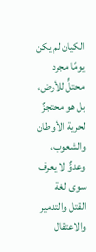الكيان لم يكن يومًا مجرد محتلٍّ للأرض، بل هو محتجزٌ لحرية الأوطان والشعوب، وعدوٌّ لا يعرف سوى لغة القتل والتدمير والاعتقال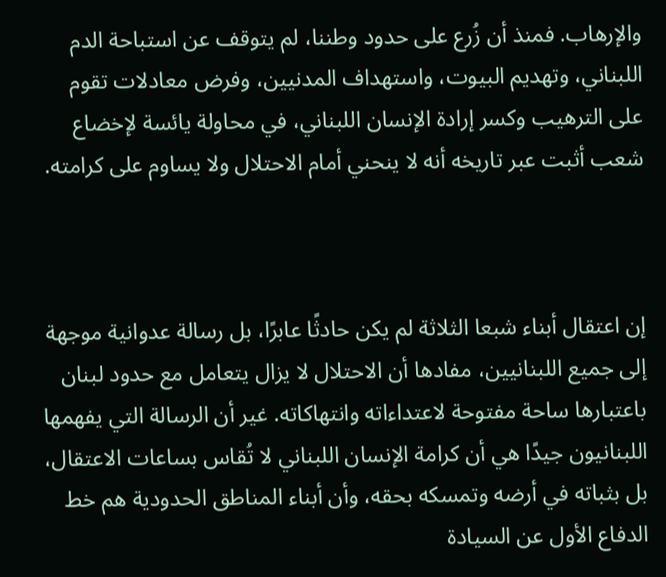والإرهاب. فمنذ أن زُرع على حدود وطننا، لم يتوقف عن استباحة الدم اللبناني، وتهديم البيوت، واستهداف المدنيين، وفرض معادلات تقوم على الترهيب وكسر إرادة الإنسان اللبناني، في محاولة يائسة لإخضاع شعب أثبت عبر تاريخه أنه لا ينحني أمام الاحتلال ولا يساوم على كرامته.



إن اعتقال أبناء شبعا الثلاثة لم يكن حادثًا عابرًا، بل رسالة عدوانية موجهة إلى جميع اللبنانيين، مفادها أن الاحتلال لا يزال يتعامل مع حدود لبنان باعتبارها ساحة مفتوحة لاعتداءاته وانتهاكاته. غير أن الرسالة التي يفهمها اللبنانيون جيدًا هي أن كرامة الإنسان اللبناني لا تُقاس بساعات الاعتقال، بل بثباته في أرضه وتمسكه بحقه، وأن أبناء المناطق الحدودية هم خط الدفاع الأول عن السيادة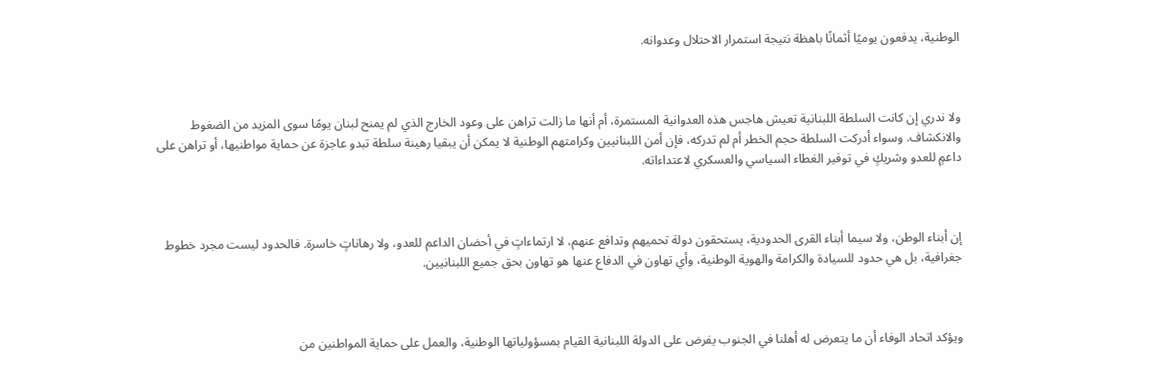الوطنية، يدفعون يوميًا أثمانًا باهظة نتيجة استمرار الاحتلال وعدوانه.



ولا ندري إن كانت السلطة اللبنانية تعيش هاجس هذه العدوانية المستمرة، أم أنها ما زالت تراهن على وعود الخارج الذي لم يمنح لبنان يومًا سوى المزيد من الضغوط والانكشاف. وسواء أدركت السلطة حجم الخطر أم لم تدركه، فإن أمن اللبنانيين وكرامتهم الوطنية لا يمكن أن يبقيا رهينة سلطة تبدو عاجزة عن حماية مواطنيها، أو تراهن على داعمٍ للعدو وشريكٍ في توفير الغطاء السياسي والعسكري لاعتداءاته.



إن أبناء الوطن، ولا سيما أبناء القرى الحدودية، يستحقون دولة تحميهم وتدافع عنهم، لا ارتماءاتٍ في أحضان الداعم للعدو، ولا رهاناتٍ خاسرة. فالحدود ليست مجرد خطوط جغرافية، بل هي حدود للسيادة والكرامة والهوية الوطنية، وأي تهاون في الدفاع عنها هو تهاون بحق جميع اللبنانيين.



ويؤكد اتحاد الوفاء أن ما يتعرض له أهلنا في الجنوب يفرض على الدولة اللبنانية القيام بمسؤولياتها الوطنية، والعمل على حماية المواطنين من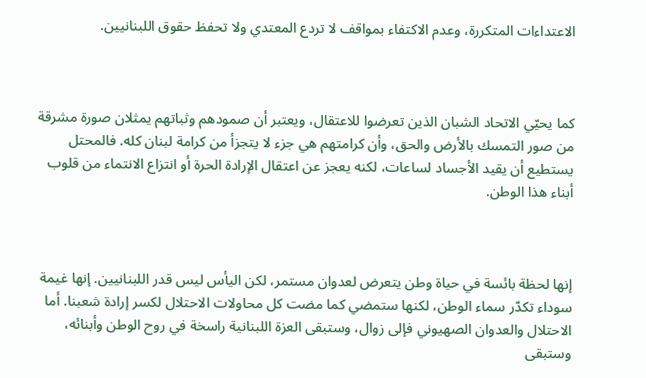الاعتداءات المتكررة، وعدم الاكتفاء بمواقف لا تردع المعتدي ولا تحفظ حقوق اللبنانيين.



كما يحيّي الاتحاد الشبان الذين تعرضوا للاعتقال، ويعتبر أن صمودهم وثباتهم يمثلان صورة مشرقة من صور التمسك بالأرض والحق، وأن كرامتهم هي جزء لا يتجزأ من كرامة لبنان كله. فالمحتل يستطيع أن يقيد الأجساد لساعات، لكنه يعجز عن اعتقال الإرادة الحرة أو انتزاع الانتماء من قلوب أبناء هذا الوطن.



إنها لحظة بائسة في حياة وطن يتعرض لعدوان مستمر، لكن اليأس ليس قدر اللبنانيين. إنها غيمة سوداء تكدّر سماء الوطن، لكنها ستمضي كما مضت كل محاولات الاحتلال لكسر إرادة شعبنا. أما الاحتلال والعدوان الصهيوني فإلى زوال، وستبقى العزة اللبنانية راسخة في روح الوطن وأبنائه، وستبقى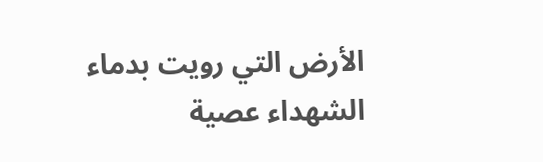الأرض التي رويت بدماء الشهداء عصية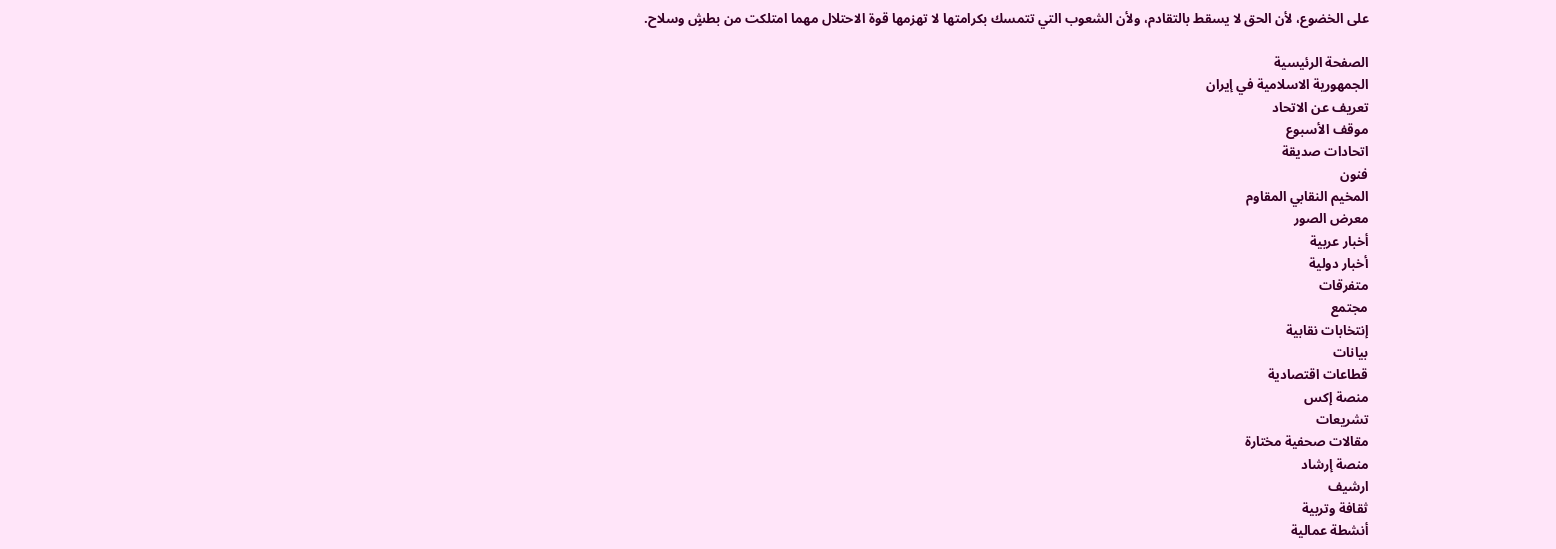على الخضوع، لأن الحق لا يسقط بالتقادم، ولأن الشعوب التي تتمسك بكرامتها لا تهزمها قوة الاحتلال مهما امتلكت من بطشٍ وسلاح.

الصفحة الرئيسية
الجمهورية الاسلامية في إيران
تعريف عن الاتحاد
موقف الأسبوع
اتحادات صديقة
فنون
المخيم النقابي المقاوم
معرض الصور
أخبار عربية
أخبار دولية
متفرقات
مجتمع
إنتخابات نقابية
بيانات
قطاعات اقتصادية
منصة إكس
تشريعات
مقالات صحفية مختارة
منصة إرشاد
ارشيف
ثقافة وتربية
أنشطة عمالية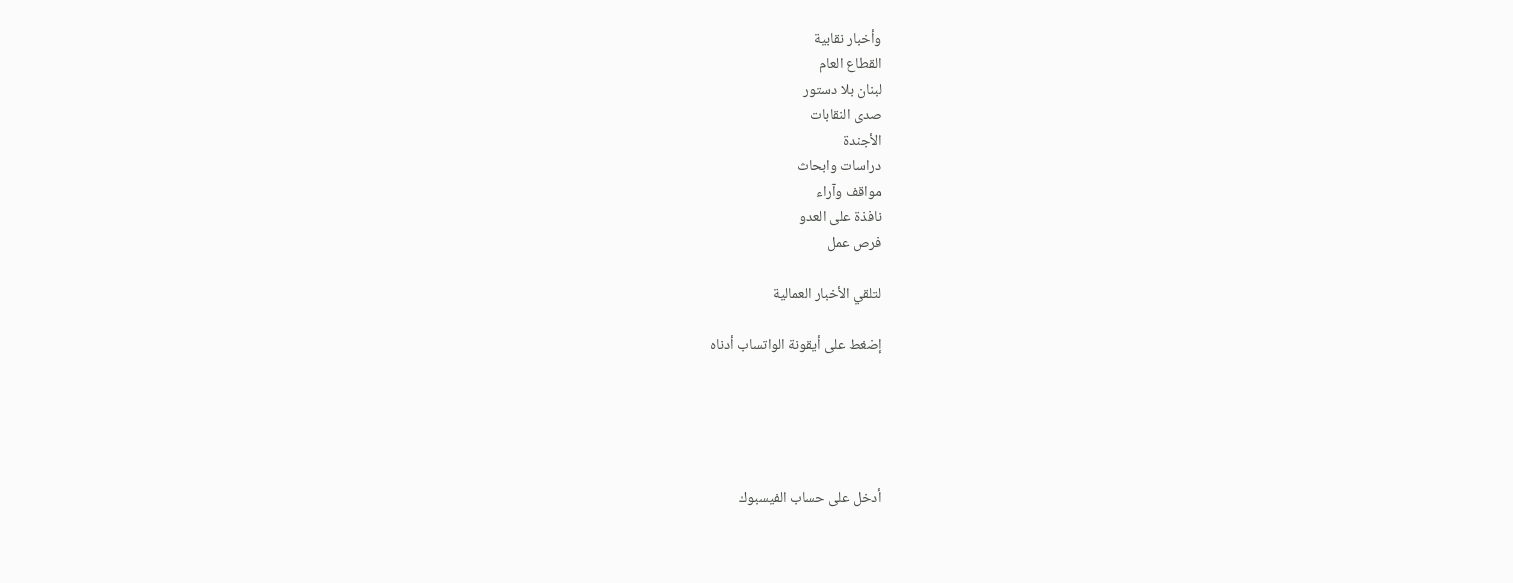وأخبار نقابية
القطاع العام
لبنان بلا دستور
صدى النقابات
الأجندة
دراسات وابحاث
مواقف وآراء
نافذة على العدو
فرص عمل

لتلقي الأخبار العمالية

إضغط على أيقونة الواتساب أدناه





أدخل على حساب الفيسبوك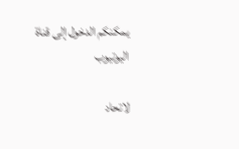يمكنكم الدخول إلى قناة اليوتيوب

لاتحاد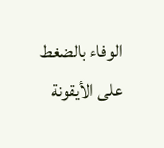الوفاء بالضغط على الأيقونة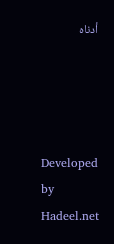أدناه




Developed by Hadeel.net